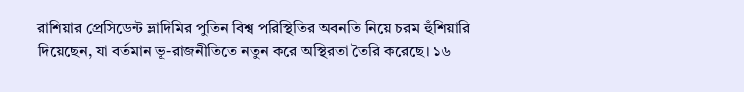রাশিয়ার প্রেসিডেন্ট ভ্লাদিমির পুতিন বিশ্ব পরিস্থিতির অবনতি নিয়ে চরম হুঁশিয়ারি দিয়েছেন, যা বর্তমান ভূ-রাজনীতিতে নতুন করে অস্থিরতা তৈরি করেছে। ১৬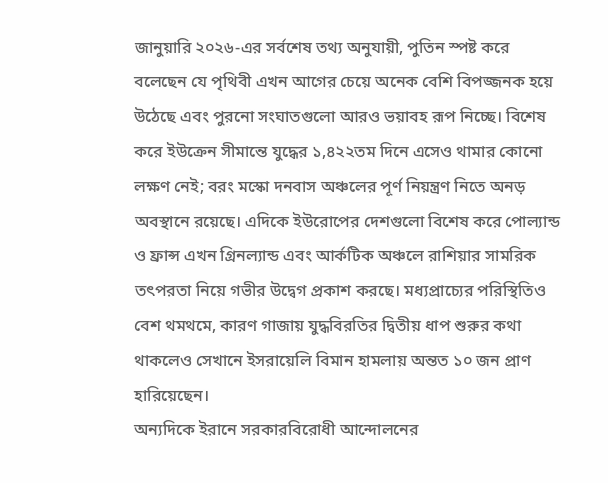জানুয়ারি ২০২৬-এর সর্বশেষ তথ্য অনুযায়ী, পুতিন স্পষ্ট করে বলেছেন যে পৃথিবী এখন আগের চেয়ে অনেক বেশি বিপজ্জনক হয়ে উঠেছে এবং পুরনো সংঘাতগুলো আরও ভয়াবহ রূপ নিচ্ছে। বিশেষ করে ইউক্রেন সীমান্তে যুদ্ধের ১,৪২২তম দিনে এসেও থামার কোনো লক্ষণ নেই; বরং মস্কো দনবাস অঞ্চলের পূর্ণ নিয়ন্ত্রণ নিতে অনড় অবস্থানে রয়েছে। এদিকে ইউরোপের দেশগুলো বিশেষ করে পোল্যান্ড ও ফ্রান্স এখন গ্রিনল্যান্ড এবং আর্কটিক অঞ্চলে রাশিয়ার সামরিক তৎপরতা নিয়ে গভীর উদ্বেগ প্রকাশ করছে। মধ্যপ্রাচ্যের পরিস্থিতিও বেশ থমথমে, কারণ গাজায় যুদ্ধবিরতির দ্বিতীয় ধাপ শুরুর কথা থাকলেও সেখানে ইসরায়েলি বিমান হামলায় অন্তত ১০ জন প্রাণ হারিয়েছেন।
অন্যদিকে ইরানে সরকারবিরোধী আন্দোলনের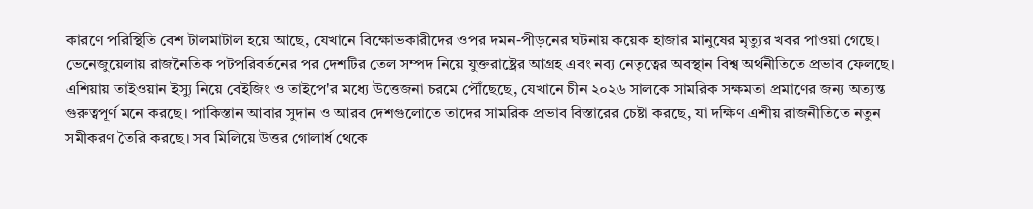কারণে পরিস্থিতি বেশ টালমাটাল হয়ে আছে, যেখানে বিক্ষোভকারীদের ওপর দমন-পীড়নের ঘটনায় কয়েক হাজার মানুষের মৃত্যুর খবর পাওয়া গেছে। ভেনেজুয়েলায় রাজনৈতিক পটপরিবর্তনের পর দেশটির তেল সম্পদ নিয়ে যুক্তরাষ্ট্রের আগ্রহ এবং নব্য নেতৃত্বের অবস্থান বিশ্ব অর্থনীতিতে প্রভাব ফেলছে। এশিয়ায় তাইওয়ান ইস্যু নিয়ে বেইজিং ও তাইপে'র মধ্যে উত্তেজনা চরমে পৌঁছেছে, যেখানে চীন ২০২৬ সালকে সামরিক সক্ষমতা প্রমাণের জন্য অত্যন্ত গুরুত্বপূর্ণ মনে করছে। পাকিস্তান আবার সুদান ও আরব দেশগুলোতে তাদের সামরিক প্রভাব বিস্তারের চেষ্টা করছে, যা দক্ষিণ এশীয় রাজনীতিতে নতুন সমীকরণ তৈরি করছে। সব মিলিয়ে উত্তর গোলার্ধ থেকে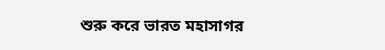শুরু করে ভারত মহাসাগর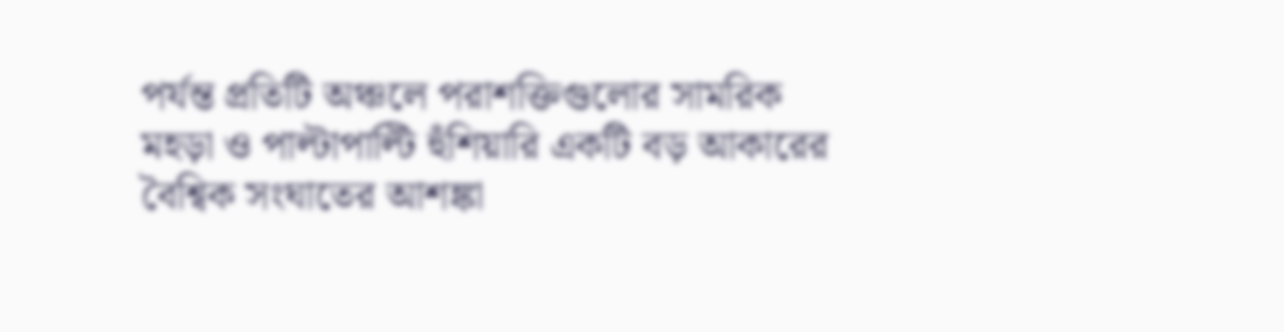পর্যন্ত প্রতিটি অঞ্চলে পরাশক্তিগুলোর সামরিক মহড়া ও পাল্টাপাল্টি হুঁশিয়ারি একটি বড় আকারের বৈশ্বিক সংঘাতের আশঙ্কা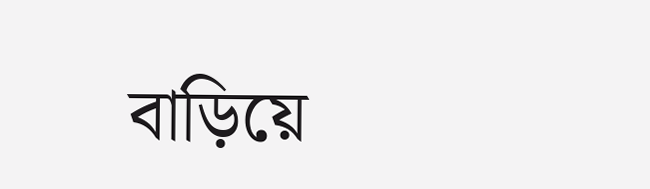বাড়িয়ে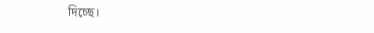দিচ্ছে।